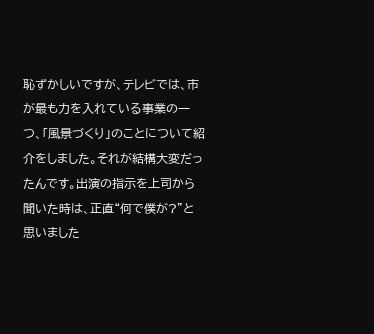恥ずかしいですが、テレビでは、市が最も力を入れている事業の一つ、「風景づくり」のことについて紹介をしました。それが結構大変だったんです。出演の指示を上司から聞いた時は、正直“何で僕が?”と思いました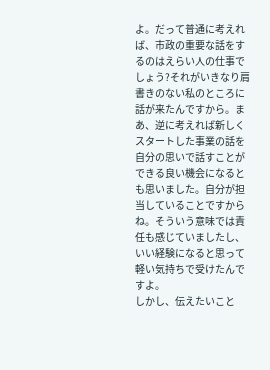よ。だって普通に考えれば、市政の重要な話をするのはえらい人の仕事でしょう?それがいきなり肩書きのない私のところに話が来たんですから。まあ、逆に考えれば新しくスタートした事業の話を自分の思いで話すことができる良い機会になるとも思いました。自分が担当していることですからね。そういう意味では責任も感じていましたし、いい経験になると思って軽い気持ちで受けたんですよ。
しかし、伝えたいこと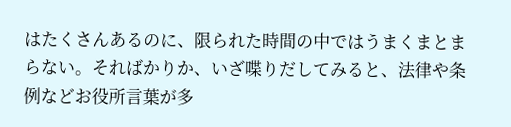はたくさんあるのに、限られた時間の中ではうまくまとまらない。そればかりか、いざ喋りだしてみると、法律や条例などお役所言葉が多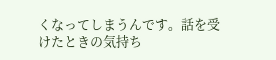くなってしまうんです。話を受けたときの気持ち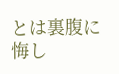とは裏腹に悔し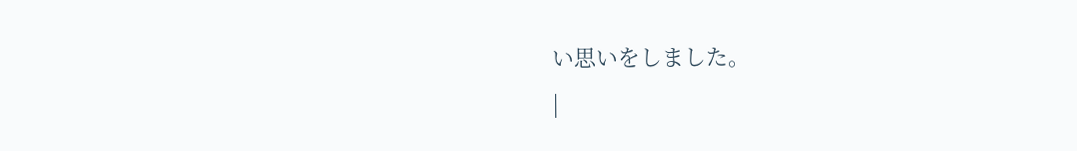い思いをしました。
|